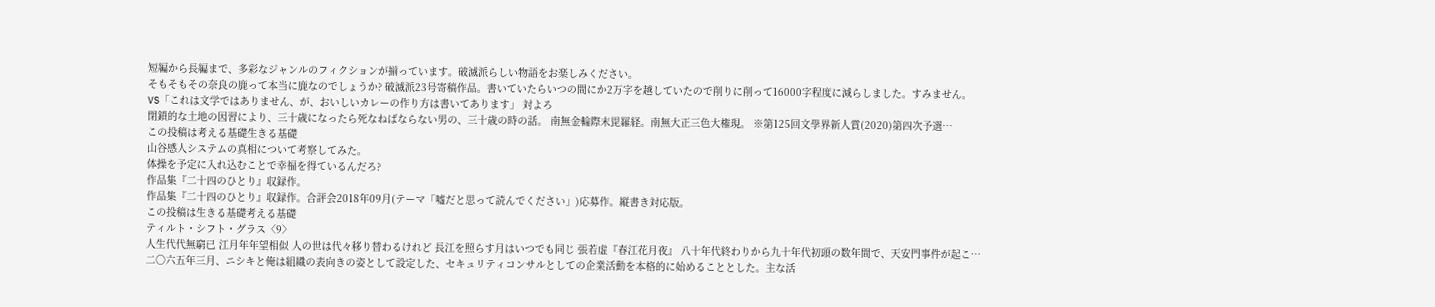短編から長編まで、多彩なジャンルのフィクションが揃っています。破滅派らしい物語をお楽しみください。
そもそもその奈良の鹿って本当に鹿なのでしょうか? 破滅派23号寄稿作品。書いていたらいつの間にか2万字を越していたので削りに削って16000字程度に減らしました。すみません。
VS「これは文学ではありません、が、おいしいカレーの作り方は書いてあります」 対よろ
閉鎖的な土地の因習により、三十歳になったら死なねばならない男の、三十歳の時の話。 南無金輪際末毘羅経。南無大正三色大権現。 ※第125回文學界新人賞(2020)第四次予選…
この投稿は考える基礎生きる基礎
山谷感人システムの真相について考察してみた。
体操を予定に入れ込むことで幸福を得ているんだろ?
作品集『二十四のひとり』収録作。
作品集『二十四のひとり』収録作。合評会2018年09月(テーマ「嘘だと思って読んでください」)応募作。縦書き対応版。
この投稿は生きる基礎考える基礎
ティルト・シフト・グラス〈9〉
人生代代無窮已 江月年年望相似 人の世は代々移り替わるけれど 長江を照らす月はいつでも同じ 張若虚『春江花月夜』 八十年代終わりから九十年代初頭の数年間で、天安門事件が起こ…
二〇六五年三月、ニシキと俺は組織の表向きの姿として設定した、セキュリティコンサルとしての企業活動を本格的に始めることとした。主な活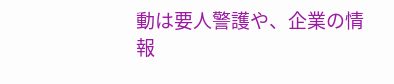動は要人警護や、企業の情報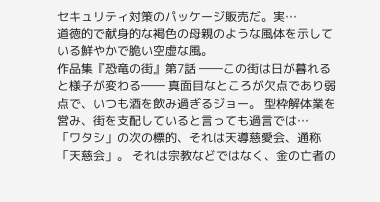セキュリティ対策のパッケージ販売だ。実…
道徳的で献身的な褐色の母親のような風体を示している鮮やかで脆い空虚な風。
作品集『恐竜の街』第7話 ――この街は日が暮れると様子が変わる―― 真面目なところが欠点であり弱点で、いつも酒を飲み過ぎるジョー。 型枠解体業を営み、街を支配していると言っても過言では…
「ワタシ」の次の標的、それは天導慈愛会、通称「天慈会」。 それは宗教などではなく、金の亡者の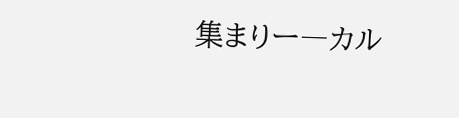集まりー―カル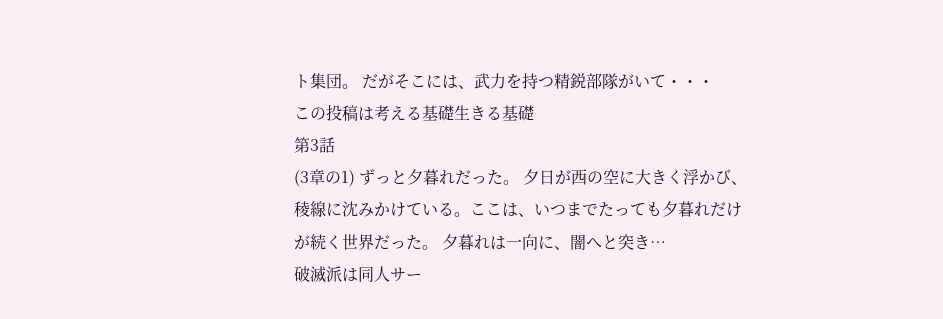ト集団。 だがそこには、武力を持つ精鋭部隊がいて・・・
この投稿は考える基礎生きる基礎
第3話
(3章の1) ずっと夕暮れだった。 夕日が西の空に大きく浮かび、稜線に沈みかけている。ここは、いつまでたっても夕暮れだけが続く世界だった。 夕暮れは一向に、闇へと突き…
破滅派は同人サー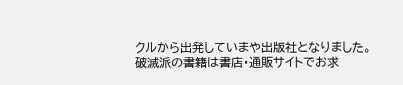クルから出発していまや出版社となりました。
破滅派の書籍は書店・通販サイトでお求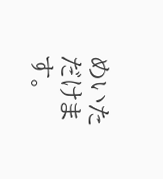めいただけます。